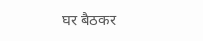घर बैठकर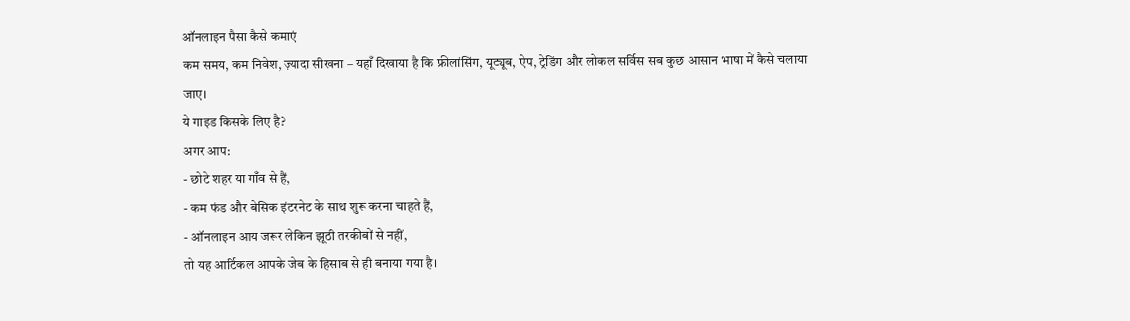ऑनलाइन पैसा कैसे कमाएं
कम समय, कम निवेश, ज़्यादा सीखना – यहाँ दिखाया है कि फ्रीलांसिंग, यूट्यूब, ऐप, ट्रेडिंग और लोकल सर्विस सब कुछ आसान भाषा में कैसे चलाया जाए।
ये गाइड किसके लिए है?
अगर आप:
- छोटे शहर या गाँव से हैं,
- कम फंड और बेसिक इंटरनेट के साथ शुरू करना चाहते हैं,
- ऑनलाइन आय जरूर लेकिन झूठी तरकीबों से नहीं,
तो यह आर्टिकल आपके जेब के हिसाब से ही बनाया गया है।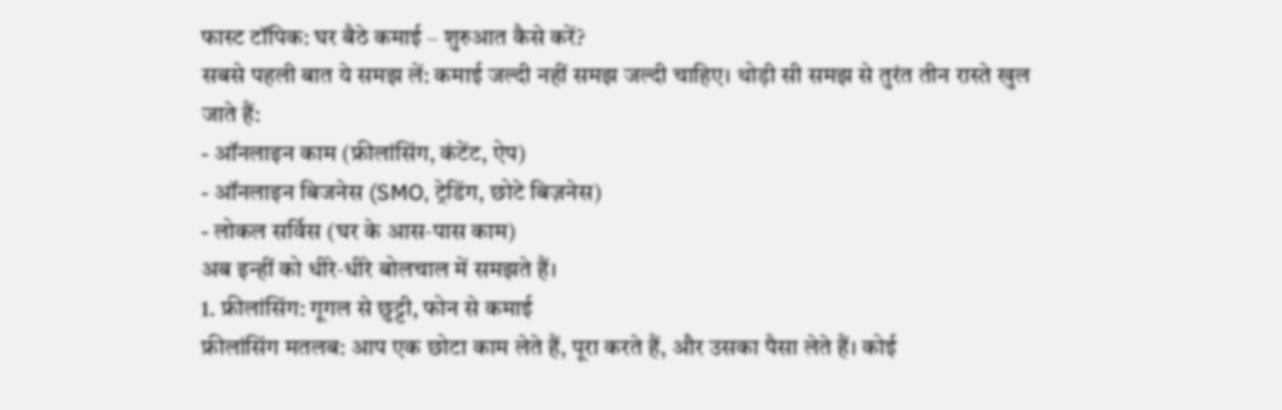फास्ट टॉपिक: घर बैठे कमाई – शुरुआत कैसे करें?
सबसे पहली बात ये समझ लें: कमाई जल्दी नहीं समझ जल्दी चाहिए। थोड़ी सी समझ से तुरंत तीन रास्ते खुल जाते हैं:
- ऑनलाइन काम (फ्रीलांसिंग, कंटेंट, ऐप)
- ऑनलाइन बिजनेस (SMO, ट्रेडिंग, छोटे बिज़नेस)
- लोकल सर्विस (घर के आस‑पास काम)
अब इन्हीं को धीरे‑धीरे बोलचाल में समझते हैं।
1. फ्रीलांसिंग: गूगल से छुट्टी, फोन से कमाई
फ्रीलांसिंग मतलब: आप एक छोटा काम लेते हैं, पूरा करते हैं, और उसका पैसा लेते हैं। कोई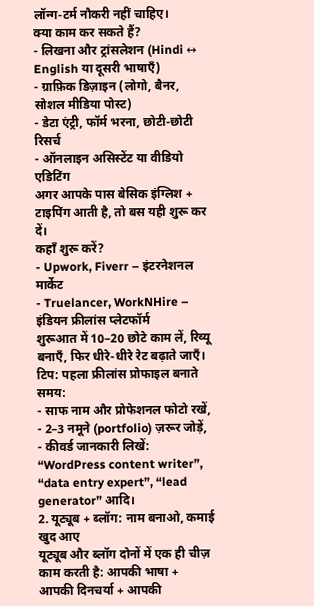लॉन्ग‑टर्म नौकरी नहीं चाहिए।
क्या काम कर सकते हैं?
- लिखना और ट्रांसलेशन (Hindi ↔ English या दूसरी भाषाएँ)
- ग्राफ़िक डिज़ाइन (लोगो, बैनर, सोशल मीडिया पोस्ट)
- डेटा एंट्री, फॉर्म भरना, छोटी‑छोटी रिसर्च
- ऑनलाइन असिस्टेंट या वीडियो एडिटिंग
अगर आपके पास बेसिक इंग्लिश + टाइपिंग आती है, तो बस यही शुरू कर दें।
कहाँ शुरू करें?
- Upwork, Fiverr – इंटरनेशनल मार्केट
- Truelancer, WorkNHire – इंडियन फ्रीलांस प्लेटफॉर्म
शुरूआत में 10–20 छोटे काम लें, रिव्यू बनाएँ, फिर धीरे‑धीरे रेट बढ़ाते जाएँ।
टिप: पहला फ्रीलांस प्रोफाइल बनाते समय:
- साफ नाम और प्रोफेशनल फोटो रखें,
- 2–3 नमूने (portfolio) ज़रूर जोड़ें,
- कीवर्ड जानकारी लिखें: “WordPress content writer”, “data entry expert”, “lead generator” आदि।
2. यूट्यूब + ब्लॉग: नाम बनाओ, कमाई खुद आए
यूट्यूब और ब्लॉग दोनों में एक ही चीज़ काम करती है: आपकी भाषा + आपकी दिनचर्या + आपकी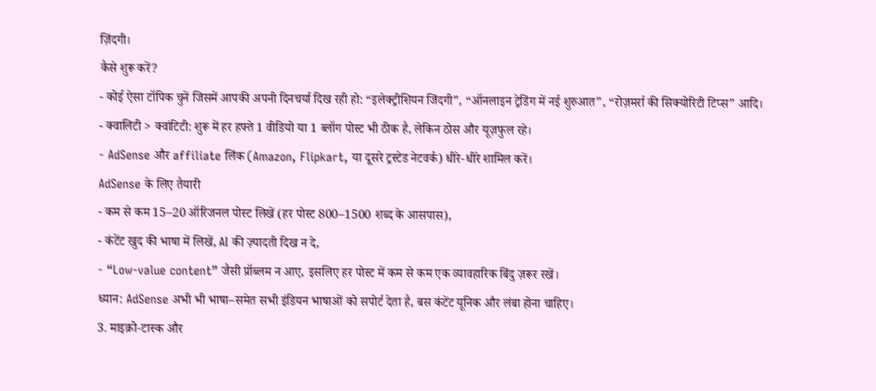ज़िंदगी।
कैसे शुरू करें?
- कोई ऐसा टॉपिक चुनें जिसमें आपकी अपनी दिनचर्या दिख रही हो: “इलेक्ट्रीशियन जिंदगी”, “ऑनलाइन ट्रेडिंग में नई शुरुआत”, “रोज़मर्रा की सिक्योरिटी टिप्स” आदि।
- क्वालिटी > क्वांटिटी: शुरू में हर हफ्ते 1 वीडियो या 1 ब्लॉग पोस्ट भी ठीक है, लेकिन ठोस और यूज़फुल रहे।
- AdSense और affiliate लिंक (Amazon, Flipkart, या दूसरे ट्रस्टेड नेटवर्क) धीरे‑धीरे शामिल करें।
AdSense के लिए तैयारी
- कम से कम 15–20 ऑरिजनल पोस्ट लिखें (हर पोस्ट 800–1500 शब्द के आसपास),
- कंटेंट खुद की भाषा में लिखें, AI की ज़्यादती दिख न दे,
- “Low‑value content” जैसी प्रॉब्लम न आए, इसलिए हर पोस्ट में कम से कम एक व्यावहारिक बिंदु ज़रूर रखें।
ध्यान: AdSense अभी भी भाषा–समेत सभी इंडियन भाषाओं को सपोर्ट देता है, बस कंटेंट यूनिक और लंबा होना चाहिए।
3. माइक्रो‑टास्क और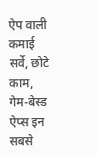ऐप वाली कमाई
सर्वे, छोटे काम, गेम‑बेस्ड ऐप्स इन सबसे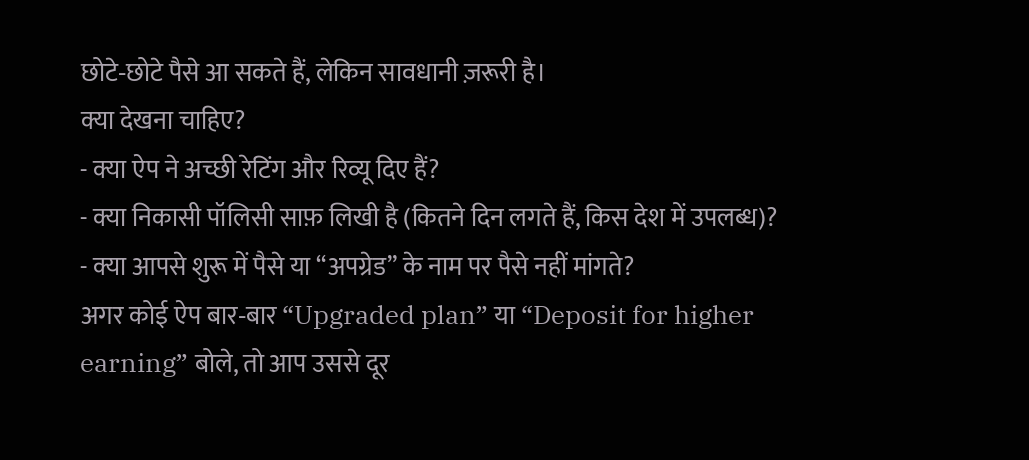छोटे‑छोटे पैसे आ सकते हैं, लेकिन सावधानी ज़रूरी है।
क्या देखना चाहिए?
- क्या ऐप ने अच्छी रेटिंग और रिव्यू दिए हैं?
- क्या निकासी पॉलिसी साफ़ लिखी है (कितने दिन लगते हैं, किस देश में उपलब्ध)?
- क्या आपसे शुरू में पैसे या “अपग्रेड” के नाम पर पैसे नहीं मांगते?
अगर कोई ऐप बार‑बार “Upgraded plan” या “Deposit for higher earning” बोले, तो आप उससे दूर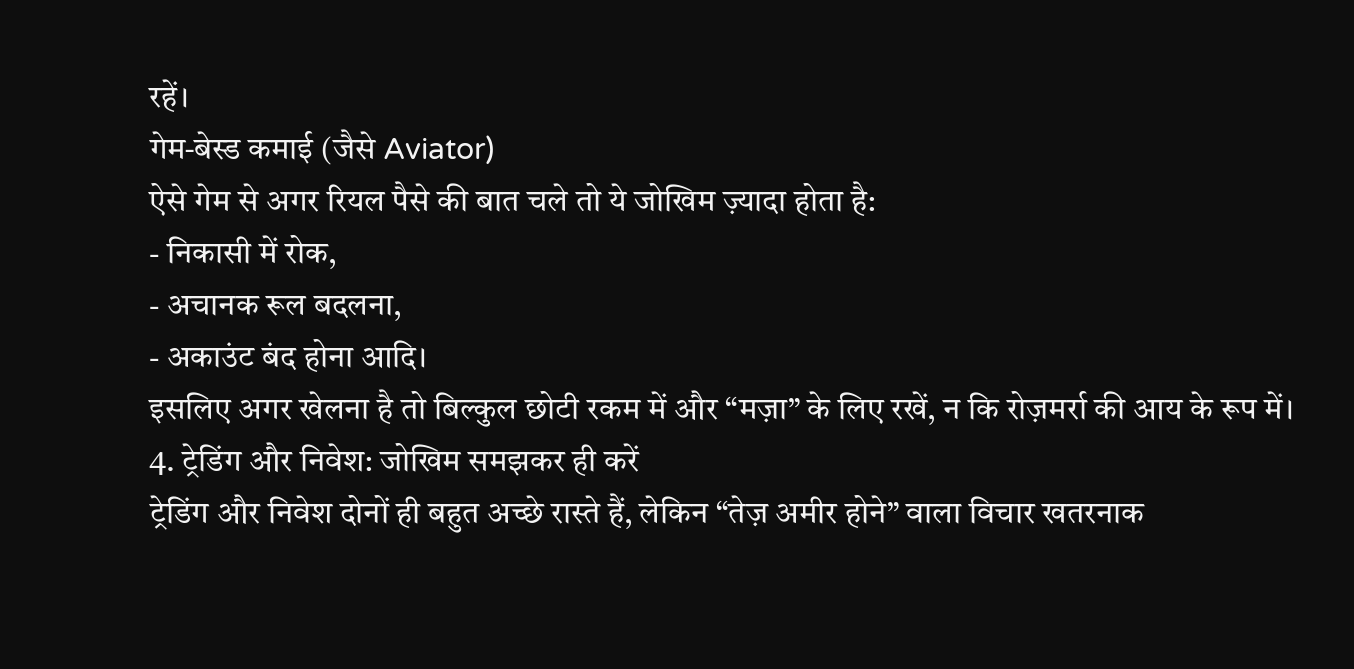रहें।
गेम‑बेस्ड कमाई (जैसे Aviator)
ऐसे गेम से अगर रियल पैसे की बात चले तो ये जोखिम ज़्यादा होता है:
- निकासी में रोक,
- अचानक रूल बदलना,
- अकाउंट बंद होना आदि।
इसलिए अगर खेलना है तो बिल्कुल छोटी रकम में और “मज़ा” के लिए रखें, न कि रोज़मर्रा की आय के रूप में।
4. ट्रेडिंग और निवेश: जोखिम समझकर ही करें
ट्रेडिंग और निवेश दोनों ही बहुत अच्छे रास्ते हैं, लेकिन “तेज़ अमीर होने” वाला विचार खतरनाक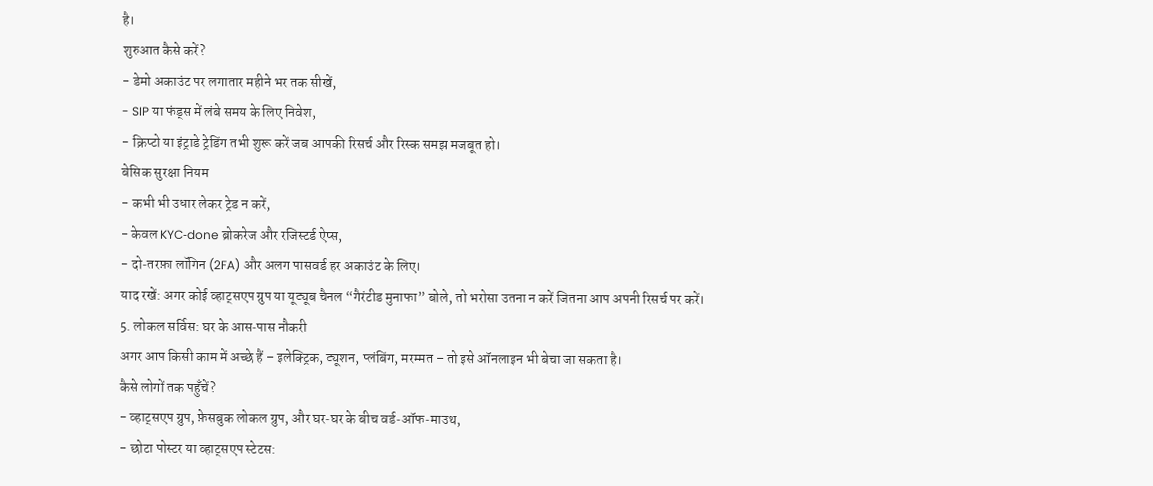है।
शुरुआत कैसे करें?
- डेमो अकाउंट पर लगातार महीने भर तक सीखें,
- SIP या फंड्स में लंबे समय के लिए निवेश,
- क्रिप्टो या इंट्राडे ट्रेडिंग तभी शुरू करें जब आपकी रिसर्च और रिस्क समझ मजबूत हो।
बेसिक सुरक्षा नियम
- कभी भी उधार लेकर ट्रेड न करें,
- केवल KYC‑done ब्रोकरेज और रजिस्टर्ड ऐप्स,
- दो‑तरफ़ा लॉगिन (2FA) और अलग पासवर्ड हर अकाउंट के लिए।
याद रखें: अगर कोई व्हाट्सएप ग्रुप या यूट्यूब चैनल “गैरंटीड मुनाफा” बोले, तो भरोसा उतना न करें जितना आप अपनी रिसर्च पर करें।
5. लोकल सर्विस: घर के आस‑पास नौकरी
अगर आप किसी काम में अच्छे हैं – इलेक्ट्रिक, ट्यूशन, प्लंबिंग, मरम्मत – तो इसे ऑनलाइन भी बेचा जा सकता है।
कैसे लोगों तक पहुँचें?
- व्हाट्सएप ग्रुप, फ़ेसबुक लोकल ग्रुप, और घर‑घर के बीच वर्ड‑ऑफ‑माउथ,
- छोटा पोस्टर या व्हाट्सएप स्टेटस: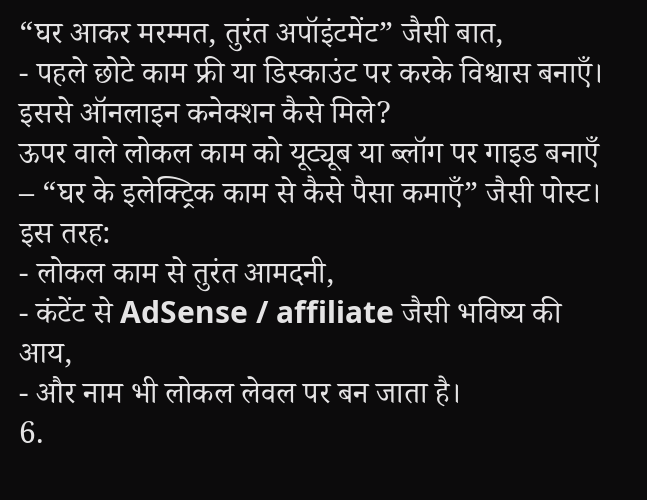“घर आकर मरम्मत, तुरंत अपॉइंटमेंट” जैसी बात,
- पहले छोटे काम फ्री या डिस्काउंट पर करके विश्वास बनाएँ।
इससे ऑनलाइन कनेक्शन कैसे मिले?
ऊपर वाले लोकल काम को यूट्यूब या ब्लॉग पर गाइड बनाएँ – “घर के इलेक्ट्रिक काम से कैसे पैसा कमाएँ” जैसी पोस्ट। इस तरह:
- लोकल काम से तुरंत आमदनी,
- कंटेंट से AdSense / affiliate जैसी भविष्य की आय,
- और नाम भी लोकल लेवल पर बन जाता है।
6.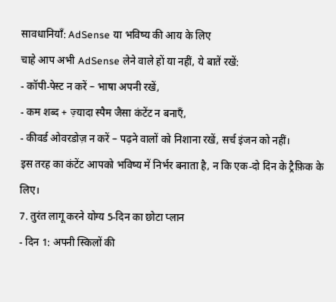सावधानियाँ: AdSense या भविष्य की आय के लिए
चाहे आप अभी AdSense लेने वाले हों या नहीं, ये बातें रखें:
- कॉपी‑पेस्ट न करें – भाषा अपनी रखें,
- कम शब्द + ज़्यादा स्पैम जैसा कंटेंट न बनाएँ,
- कीवर्ड ओवरडोज़ न करें – पढ़ने वालों को निशाना रखें, सर्च इंजन को नहीं।
इस तरह का कंटेंट आपको भविष्य में निर्भर बनाता है, न कि एक‑दो दिन के ट्रैफ़िक के लिए।
7. तुरंत लागू करने योग्य 5‑दिन का छोटा प्लान
- दिन 1: अपनी स्किलों की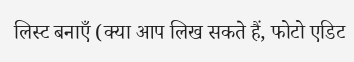लिस्ट बनाएँ (क्या आप लिख सकते हैं, फोटो एडिट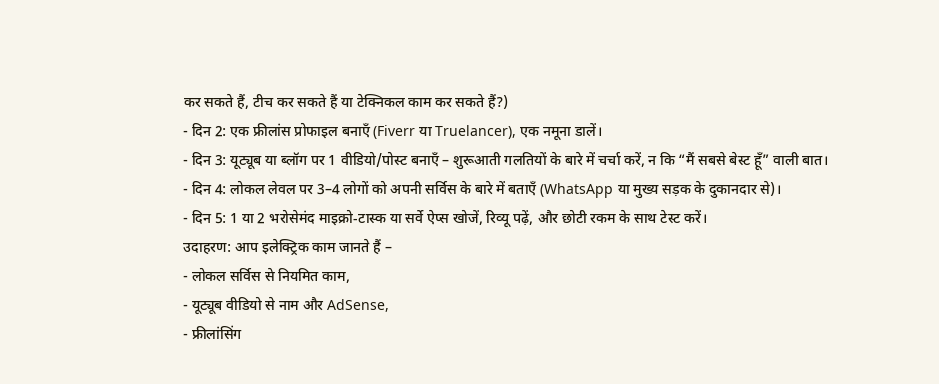कर सकते हैं, टीच कर सकते हैं या टेक्निकल काम कर सकते हैं?)
- दिन 2: एक फ्रीलांस प्रोफाइल बनाएँ (Fiverr या Truelancer), एक नमूना डालें।
- दिन 3: यूट्यूब या ब्लॉग पर 1 वीडियो/पोस्ट बनाएँ – शुरूआती गलतियों के बारे में चर्चा करें, न कि “मैं सबसे बेस्ट हूँ” वाली बात।
- दिन 4: लोकल लेवल पर 3–4 लोगों को अपनी सर्विस के बारे में बताएँ (WhatsApp या मुख्य सड़क के दुकानदार से)।
- दिन 5: 1 या 2 भरोसेमंद माइक्रो‑टास्क या सर्वे ऐप्स खोजें, रिव्यू पढ़ें, और छोटी रकम के साथ टेस्ट करें।
उदाहरण: आप इलेक्ट्रिक काम जानते हैं –
- लोकल सर्विस से नियमित काम,
- यूट्यूब वीडियो से नाम और AdSense,
- फ्रीलांसिंग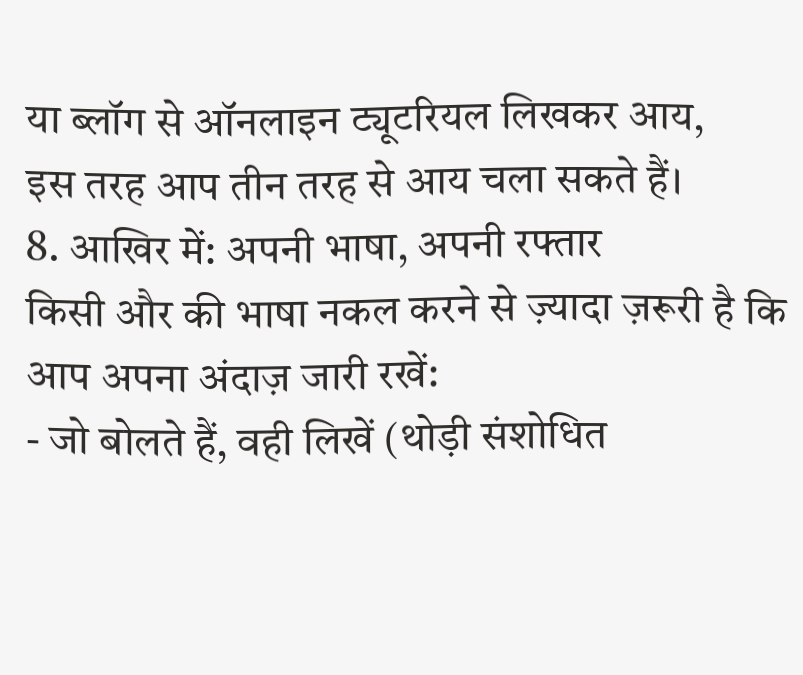या ब्लॉग से ऑनलाइन ट्यूटरियल लिखकर आय,
इस तरह आप तीन तरह से आय चला सकते हैं।
8. आखिर में: अपनी भाषा, अपनी रफ्तार
किसी और की भाषा नकल करने से ज़्यादा ज़रूरी है कि आप अपना अंदाज़ जारी रखें:
- जो बोलते हैं, वही लिखें (थोड़ी संशोधित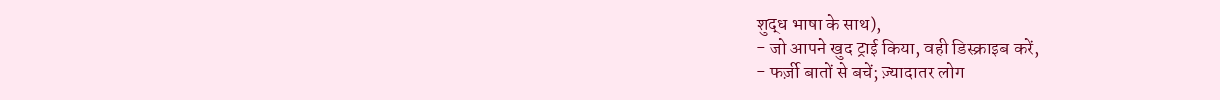शुद्ध भाषा के साथ),
- जो आपने खुद ट्राई किया, वही डिस्क्राइब करें,
- फर्ज़ी बातों से बचें; ज़्यादातर लोग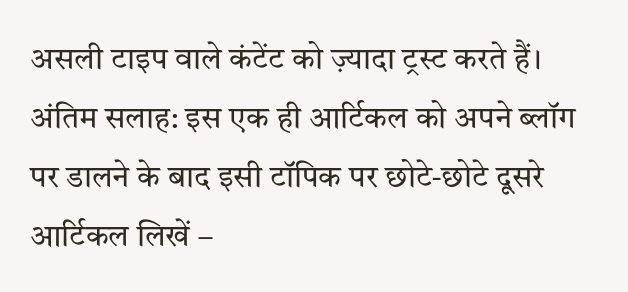असली टाइप वाले कंटेंट को ज़्यादा ट्रस्ट करते हैं।
अंतिम सलाह: इस एक ही आर्टिकल को अपने ब्लॉग पर डालने के बाद इसी टॉपिक पर छोटे‑छोटे दूसरे आर्टिकल लिखें –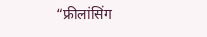“फ्रीलांसिंग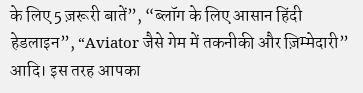के लिए 5 ज़रूरी बातें”, “ब्लॉग के लिए आसान हिंदी हेडलाइन”, “Aviator जैसे गेम में तकनीकी और ज़िम्मेदारी” आदि। इस तरह आपका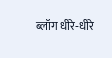ब्लॉग धीरे‑धीरे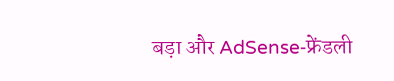बड़ा और AdSense‑फ्रेंडली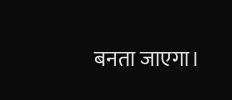बनता जाएगा।